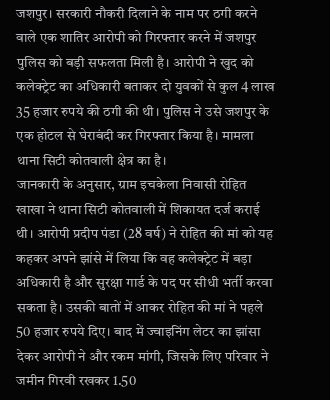जशपुर। सरकारी नौकरी दिलाने के नाम पर ठगी करने वाले एक शातिर आरोपी को गिरफ्तार करने में जशपुर पुलिस को बड़ी सफलता मिली है। आरोपी ने खुद को कलेक्ट्रेट का अधिकारी बताकर दो युवकों से कुल 4 लाख 35 हजार रुपये की ठगी की थी। पुलिस ने उसे जशपुर के एक होटल से घेराबंदी कर गिरफ्तार किया है। मामला थाना सिटी कोतवाली क्षेत्र का है।
जानकारी के अनुसार, ग्राम इचकेला निवासी रोहित खाखा ने थाना सिटी कोतवाली में शिकायत दर्ज कराई थी। आरोपी प्रदीप पंडा (28 वर्ष) ने रोहित की मां को यह कहकर अपने झांसे में लिया कि वह कलेक्ट्रेट में बड़ा अधिकारी है और सुरक्षा गार्ड के पद पर सीधी भर्ती करवा सकता है। उसकी बातों में आकर रोहित की मां ने पहले 50 हजार रुपये दिए। बाद में ज्वाइनिंग लेटर का झांसा देकर आरोपी ने और रकम मांगी, जिसके लिए परिवार ने जमीन गिरवी रखकर 1.50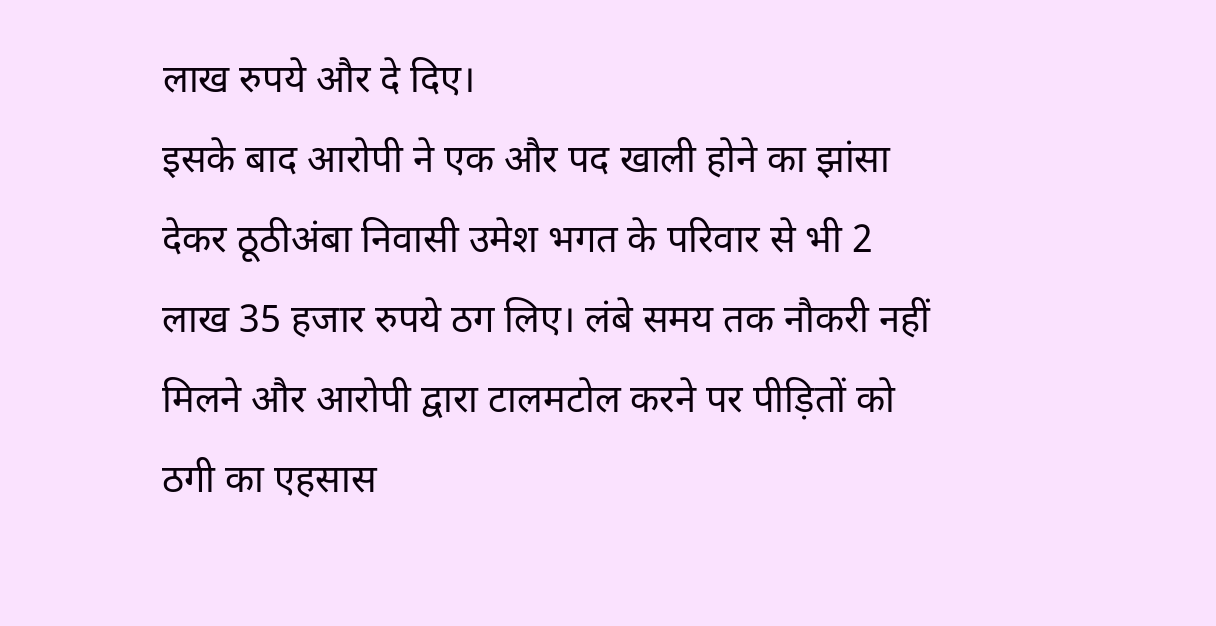लाख रुपये और दे दिए।
इसके बाद आरोपी ने एक और पद खाली होने का झांसा देकर ठूठीअंबा निवासी उमेश भगत के परिवार से भी 2 लाख 35 हजार रुपये ठग लिए। लंबे समय तक नौकरी नहीं मिलने और आरोपी द्वारा टालमटोल करने पर पीड़ितों को ठगी का एहसास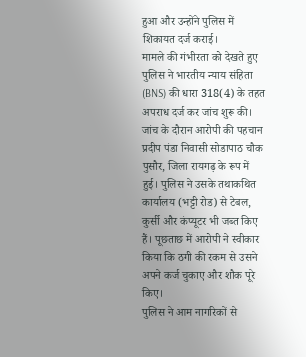हुआ और उन्होंने पुलिस में शिकायत दर्ज कराई।
मामले की गंभीरता को देखते हुए पुलिस ने भारतीय न्याय संहिता (BNS) की धारा 318(4) के तहत अपराध दर्ज कर जांच शुरू की। जांच के दौरान आरोपी की पहचान प्रदीप पंडा निवासी सोडापाठ चौक पुसौर, जिला रायगढ़ के रूप में हुई। पुलिस ने उसके तथाकथित कार्यालय (भट्टी रोड) से टेबल, कुर्सी और कंप्यूटर भी जब्त किए हैं। पूछताछ में आरोपी ने स्वीकार किया कि ठगी की रकम से उसने अपने कर्ज चुकाए और शौक पूरे किए।
पुलिस ने आम नागरिकों से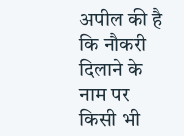अपील की है कि नौकरी दिलाने के नाम पर किसी भी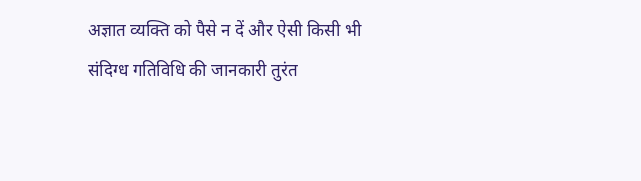अज्ञात व्यक्ति को पैसे न दें और ऐसी किसी भी संदिग्ध गतिविधि की जानकारी तुरंत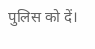पुलिस को दें।